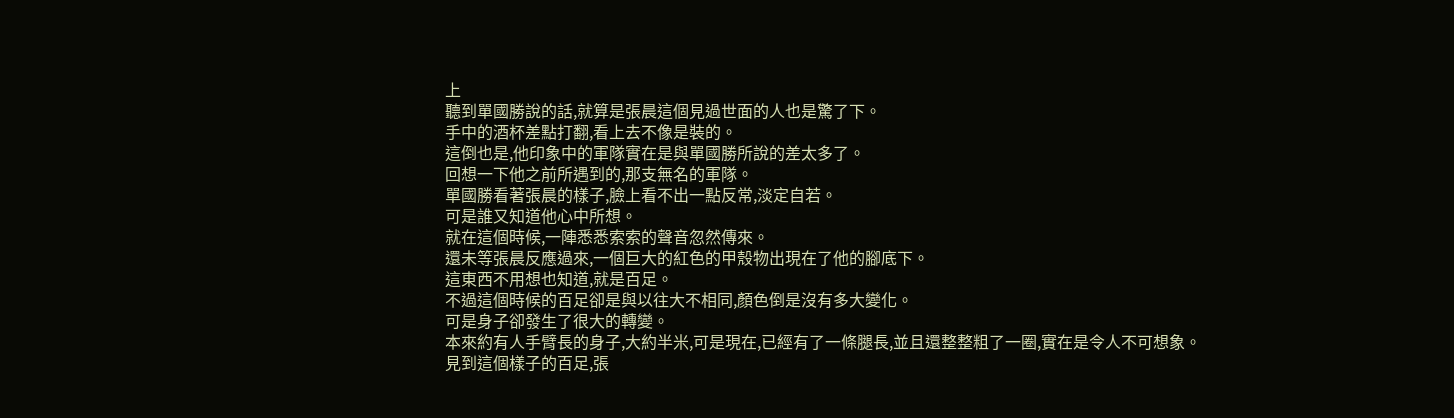上
聽到單國勝說的話,就算是張晨這個見過世面的人也是驚了下。
手中的酒杯差點打翻,看上去不像是裝的。
這倒也是,他印象中的軍隊實在是與單國勝所說的差太多了。
回想一下他之前所遇到的,那支無名的軍隊。
單國勝看著張晨的樣子,臉上看不出一點反常,淡定自若。
可是誰又知道他心中所想。
就在這個時候,一陣悉悉索索的聲音忽然傳來。
還未等張晨反應過來,一個巨大的紅色的甲殼物出現在了他的腳底下。
這東西不用想也知道,就是百足。
不過這個時候的百足卻是與以往大不相同,顏色倒是沒有多大變化。
可是身子卻發生了很大的轉變。
本來約有人手臂長的身子,大約半米,可是現在,已經有了一條腿長,並且還整整粗了一圈,實在是令人不可想象。
見到這個樣子的百足,張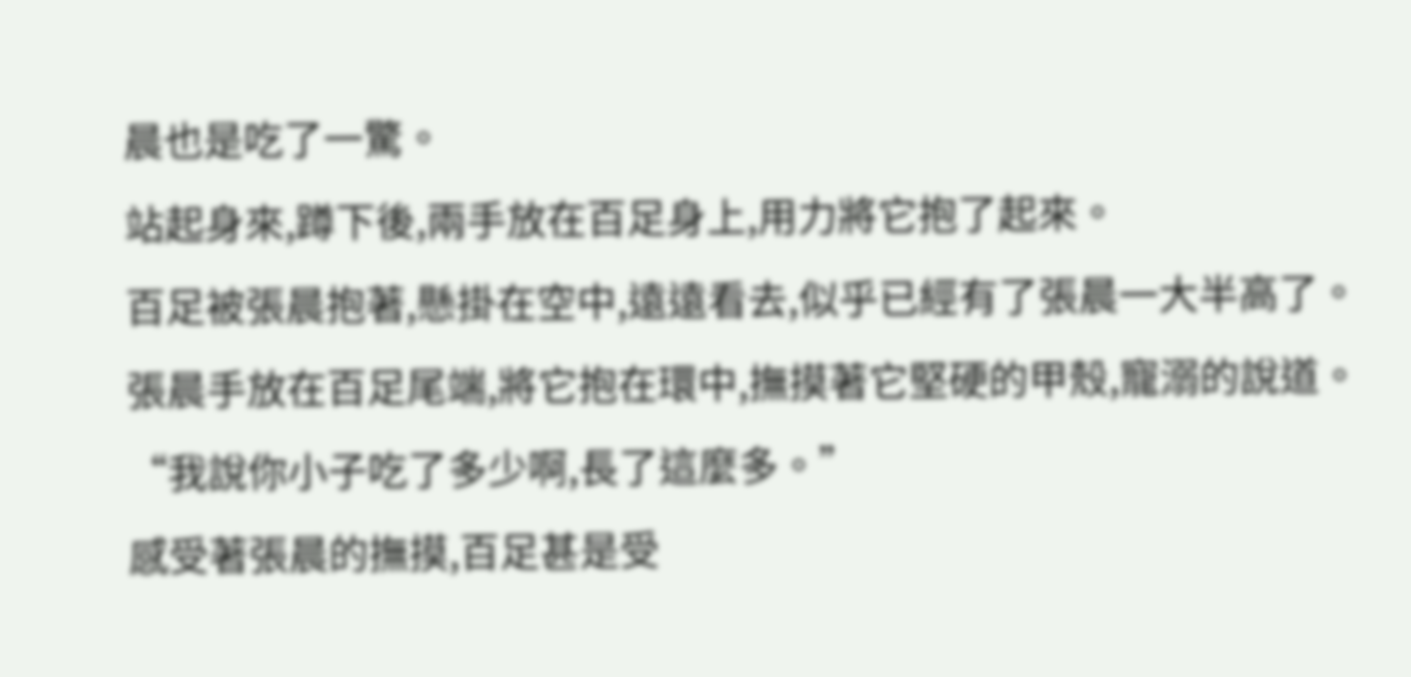晨也是吃了一驚。
站起身來,蹲下後,兩手放在百足身上,用力將它抱了起來。
百足被張晨抱著,懸掛在空中,遠遠看去,似乎已經有了張晨一大半高了。
張晨手放在百足尾端,將它抱在環中,撫摸著它堅硬的甲殼,寵溺的說道。
“我說你小子吃了多少啊,長了這麼多。”
感受著張晨的撫摸,百足甚是受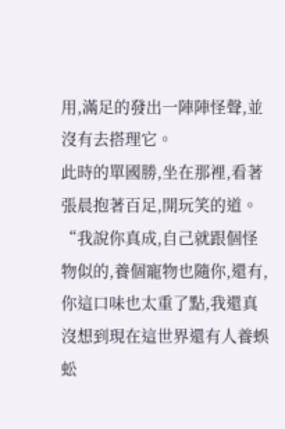用,滿足的發出一陣陣怪聲,並沒有去搭理它。
此時的單國勝,坐在那裡,看著張晨抱著百足,開玩笑的道。
“我說你真成,自己就跟個怪物似的,養個寵物也隨你,還有,你這口味也太重了點,我還真沒想到現在這世界還有人養蜈蚣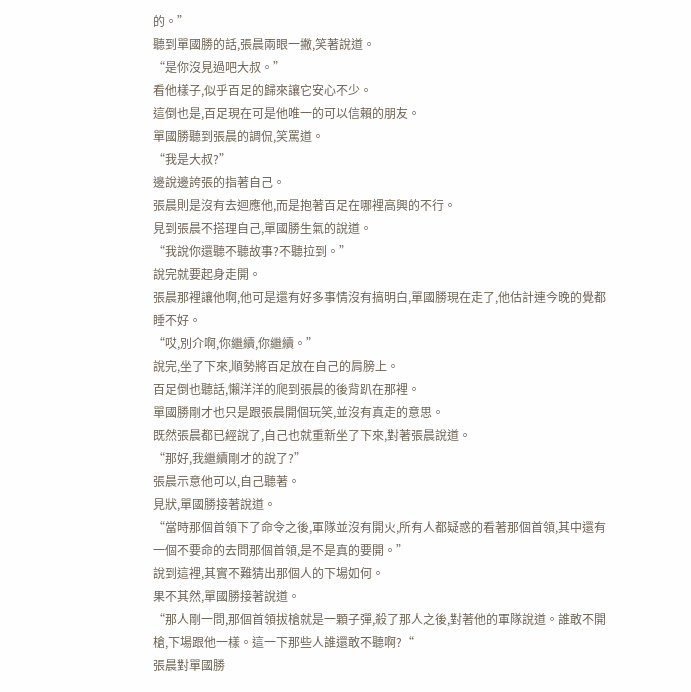的。”
聽到單國勝的話,張晨兩眼一撇,笑著說道。
“是你沒見過吧大叔。”
看他樣子,似乎百足的歸來讓它安心不少。
這倒也是,百足現在可是他唯一的可以信賴的朋友。
單國勝聽到張晨的調侃,笑罵道。
“我是大叔?”
邊說邊誇張的指著自己。
張晨則是沒有去迴應他,而是抱著百足在哪裡高興的不行。
見到張晨不搭理自己,單國勝生氣的說道。
“我說你還聽不聽故事?不聽拉到。”
說完就要起身走開。
張晨那裡讓他啊,他可是還有好多事情沒有搞明白,單國勝現在走了,他估計連今晚的覺都睡不好。
“哎,別介啊,你繼續,你繼續。”
說完,坐了下來,順勢將百足放在自己的肩膀上。
百足倒也聽話,懶洋洋的爬到張晨的後背趴在那裡。
單國勝剛才也只是跟張晨開個玩笑,並沒有真走的意思。
既然張晨都已經說了,自己也就重新坐了下來,對著張晨說道。
“那好,我繼續剛才的說了?”
張晨示意他可以,自己聽著。
見狀,單國勝接著說道。
“當時那個首領下了命令之後,軍隊並沒有開火,所有人都疑惑的看著那個首領,其中還有一個不要命的去問那個首領,是不是真的要開。”
說到這裡,其實不難猜出那個人的下場如何。
果不其然,單國勝接著說道。
“那人剛一問,那個首領拔槍就是一顆子彈,殺了那人之後,對著他的軍隊說道。誰敢不開槍,下場跟他一樣。這一下那些人誰還敢不聽啊?“
張晨對單國勝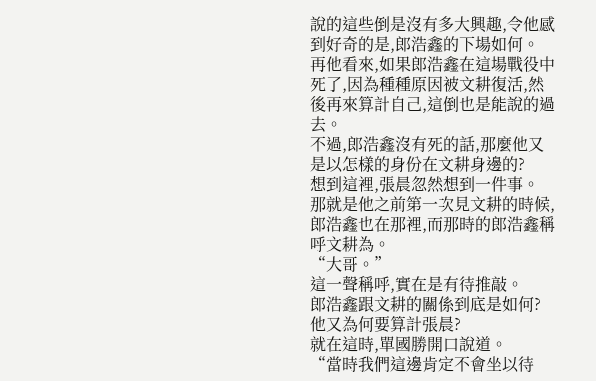說的這些倒是沒有多大興趣,令他感到好奇的是,郎浩鑫的下場如何。
再他看來,如果郎浩鑫在這場戰役中死了,因為種種原因被文耕復活,然後再來算計自己,這倒也是能說的過去。
不過,郎浩鑫沒有死的話,那麼他又是以怎樣的身份在文耕身邊的?
想到這裡,張晨忽然想到一件事。
那就是他之前第一次見文耕的時候,郎浩鑫也在那裡,而那時的郎浩鑫稱呼文耕為。
“大哥。”
這一聲稱呼,實在是有待推敲。
郎浩鑫跟文耕的關係到底是如何?他又為何要算計張晨?
就在這時,單國勝開口說道。
“當時我們這邊肯定不會坐以待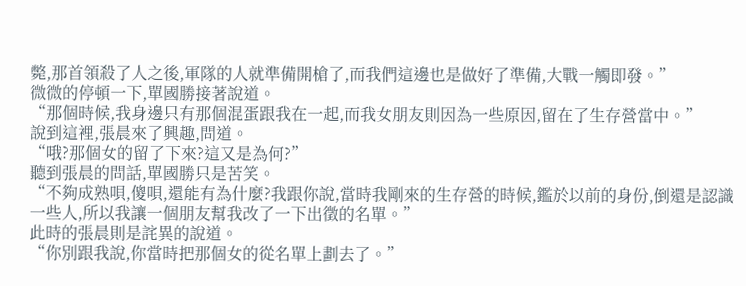斃,那首領殺了人之後,軍隊的人就準備開槍了,而我們這邊也是做好了準備,大戰一觸即發。”
微微的停頓一下,單國勝接著說道。
“那個時候,我身邊只有那個混蛋跟我在一起,而我女朋友則因為一些原因,留在了生存營當中。”
說到這裡,張晨來了興趣,問道。
“哦?那個女的留了下來?這又是為何?”
聽到張晨的問話,單國勝只是苦笑。
“不夠成熟唄,傻唄,還能有為什麼?我跟你說,當時我剛來的生存營的時候,鑑於以前的身份,倒還是認識一些人,所以我讓一個朋友幫我改了一下出徵的名單。”
此時的張晨則是詫異的說道。
“你別跟我說,你當時把那個女的從名單上劃去了。”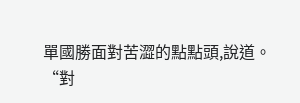單國勝面對苦澀的點點頭,說道。
“對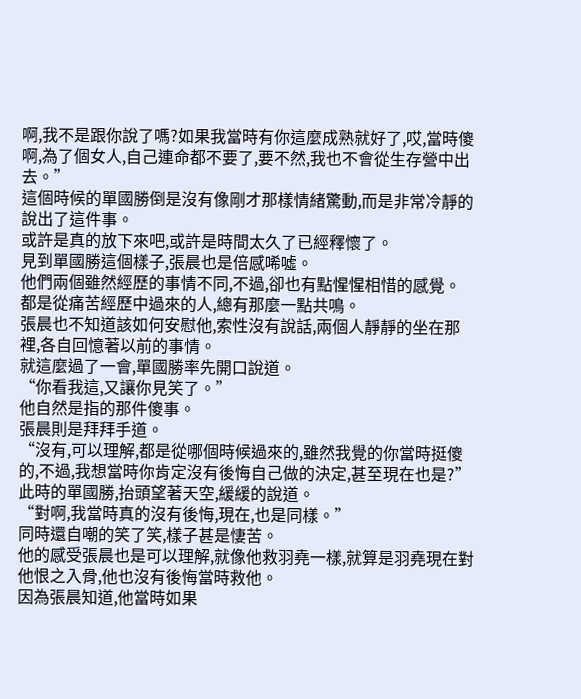啊,我不是跟你說了嗎?如果我當時有你這麼成熟就好了,哎,當時傻啊,為了個女人,自己連命都不要了,要不然,我也不會從生存營中出去。”
這個時候的單國勝倒是沒有像剛才那樣情緒驚動,而是非常冷靜的說出了這件事。
或許是真的放下來吧,或許是時間太久了已經釋懷了。
見到單國勝這個樣子,張晨也是倍感唏噓。
他們兩個雖然經歷的事情不同,不過,卻也有點惺惺相惜的感覺。
都是從痛苦經歷中過來的人,總有那麼一點共鳴。
張晨也不知道該如何安慰他,索性沒有說話,兩個人靜靜的坐在那裡,各自回憶著以前的事情。
就這麼過了一會,單國勝率先開口說道。
“你看我這,又讓你見笑了。”
他自然是指的那件傻事。
張晨則是拜拜手道。
“沒有,可以理解,都是從哪個時候過來的,雖然我覺的你當時挺傻的,不過,我想當時你肯定沒有後悔自己做的決定,甚至現在也是?”
此時的單國勝,抬頭望著天空,緩緩的說道。
“對啊,我當時真的沒有後悔,現在,也是同樣。”
同時還自嘲的笑了笑,樣子甚是悽苦。
他的感受張晨也是可以理解,就像他救羽堯一樣,就算是羽堯現在對他恨之入骨,他也沒有後悔當時救他。
因為張晨知道,他當時如果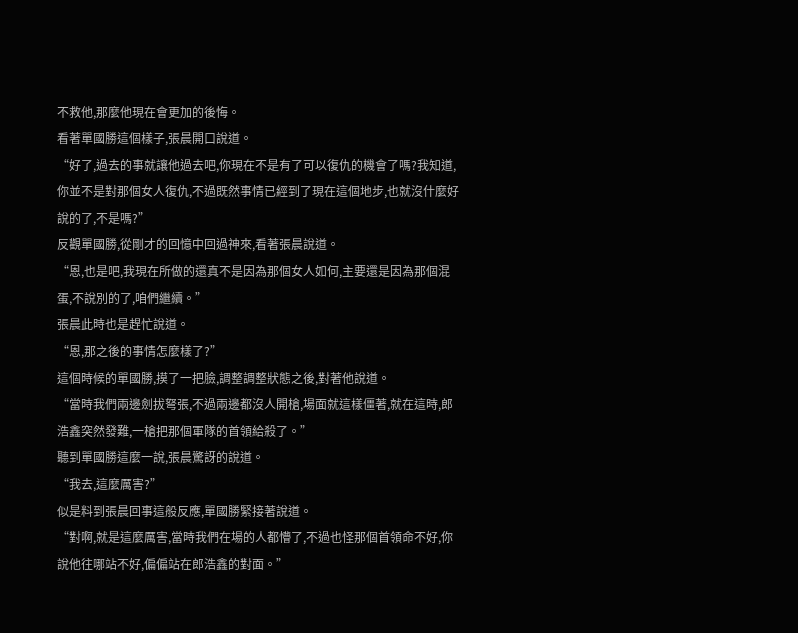不救他,那麼他現在會更加的後悔。
看著單國勝這個樣子,張晨開口說道。
“好了,過去的事就讓他過去吧,你現在不是有了可以復仇的機會了嗎?我知道,你並不是對那個女人復仇,不過既然事情已經到了現在這個地步,也就沒什麼好說的了,不是嗎?”
反觀單國勝,從剛才的回憶中回過神來,看著張晨說道。
“恩,也是吧,我現在所做的還真不是因為那個女人如何,主要還是因為那個混蛋,不說別的了,咱們繼續。”
張晨此時也是趕忙說道。
“恩,那之後的事情怎麼樣了?”
這個時候的單國勝,摸了一把臉,調整調整狀態之後,對著他說道。
“當時我們兩邊劍拔弩張,不過兩邊都沒人開槍,場面就這樣僵著,就在這時,郎浩鑫突然發難,一槍把那個軍隊的首領給殺了。”
聽到單國勝這麼一說,張晨驚訝的說道。
“我去,這麼厲害?”
似是料到張晨回事這般反應,單國勝緊接著說道。
“對啊,就是這麼厲害,當時我們在場的人都懵了,不過也怪那個首領命不好,你說他往哪站不好,偏偏站在郎浩鑫的對面。”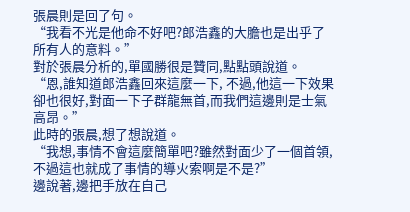張晨則是回了句。
“我看不光是他命不好吧?郎浩鑫的大膽也是出乎了所有人的意料。”
對於張晨分析的,單國勝很是贊同,點點頭說道。
“恩,誰知道郎浩鑫回來這麼一下, 不過,他這一下效果卻也很好,對面一下子群龍無首,而我們這邊則是士氣高昂。”
此時的張晨,想了想說道。
“我想,事情不會這麼簡單吧?雖然對面少了一個首領,不過這也就成了事情的導火索啊是不是?”
邊說著,邊把手放在自己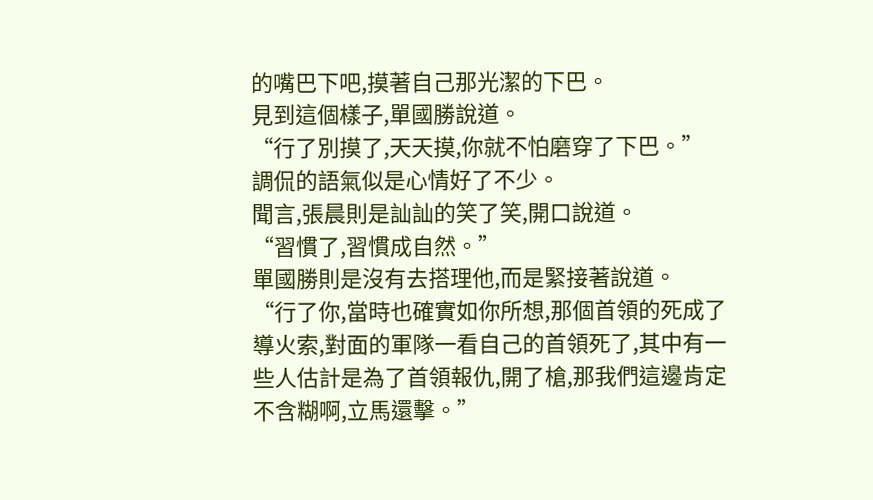的嘴巴下吧,摸著自己那光潔的下巴。
見到這個樣子,單國勝說道。
“行了別摸了,天天摸,你就不怕磨穿了下巴。”
調侃的語氣似是心情好了不少。
聞言,張晨則是訕訕的笑了笑,開口說道。
“習慣了,習慣成自然。”
單國勝則是沒有去搭理他,而是緊接著說道。
“行了你,當時也確實如你所想,那個首領的死成了導火索,對面的軍隊一看自己的首領死了,其中有一些人估計是為了首領報仇,開了槍,那我們這邊肯定不含糊啊,立馬還擊。”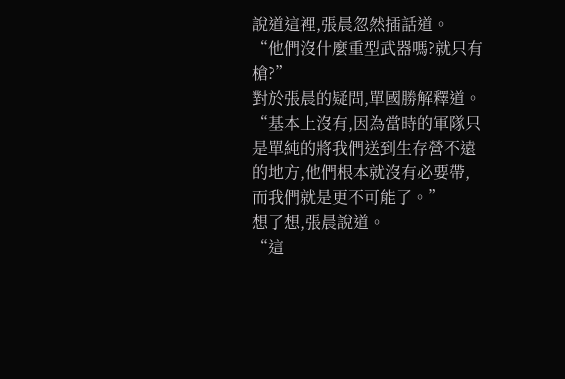說道這裡,張晨忽然插話道。
“他們沒什麼重型武器嗎?就只有槍?”
對於張晨的疑問,單國勝解釋道。
“基本上沒有,因為當時的軍隊只是單純的將我們送到生存營不遠的地方,他們根本就沒有必要帶,而我們就是更不可能了。”
想了想,張晨說道。
“這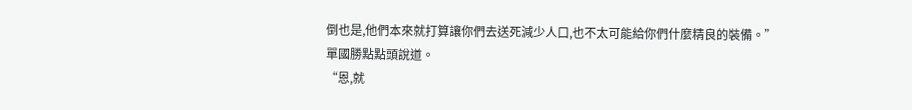倒也是,他們本來就打算讓你們去送死減少人口,也不太可能給你們什麼精良的裝備。”
單國勝點點頭說道。
“恩,就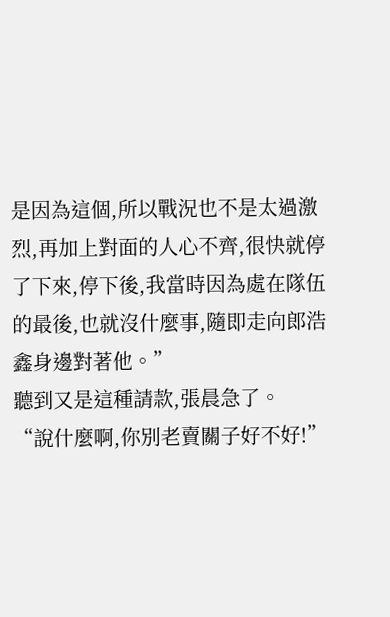是因為這個,所以戰況也不是太過激烈,再加上對面的人心不齊,很快就停了下來,停下後,我當時因為處在隊伍的最後,也就沒什麼事,隨即走向郎浩鑫身邊對著他。”
聽到又是這種請款,張晨急了。
“說什麼啊,你別老賣關子好不好!”